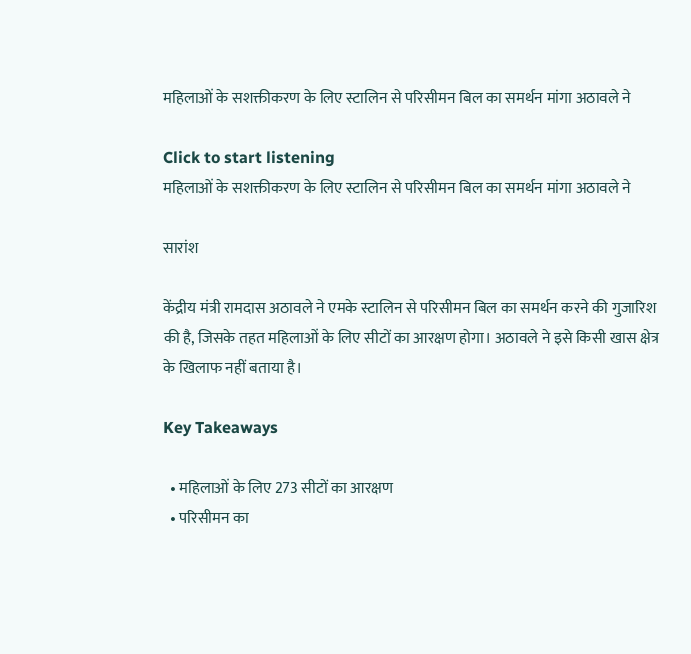महिलाओं के सशक्तीकरण के लिए स्टालिन से परिसीमन बिल का समर्थन मांगा अठावले ने

Click to start listening
महिलाओं के सशक्तीकरण के लिए स्टालिन से परिसीमन बिल का समर्थन मांगा अठावले ने

सारांश

केंद्रीय मंत्री रामदास अठावले ने एमके स्टालिन से परिसीमन बिल का समर्थन करने की गुजारिश की है, जिसके तहत महिलाओं के लिए सीटों का आरक्षण होगा। अठावले ने इसे किसी खास क्षेत्र के खिलाफ नहीं बताया है।

Key Takeaways

  • महिलाओं के लिए 273 सीटों का आरक्षण
  • परिसीमन का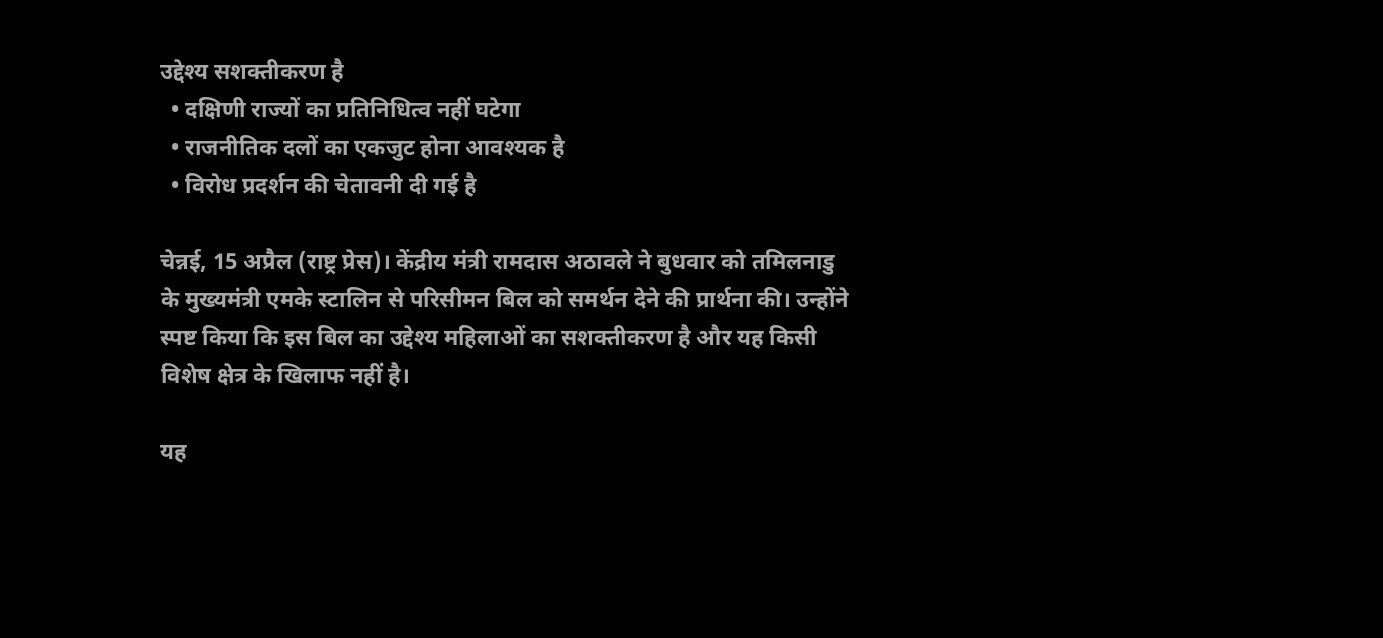उद्देश्य सशक्तीकरण है
  • दक्षिणी राज्यों का प्रतिनिधित्व नहीं घटेगा
  • राजनीतिक दलों का एकजुट होना आवश्यक है
  • विरोध प्रदर्शन की चेतावनी दी गई है

चेन्नई, 15 अप्रैल (राष्ट्र प्रेस)। केंद्रीय मंत्री रामदास अठावले ने बुधवार को तमिलनाडु के मुख्यमंत्री एमके स्टालिन से परिसीमन बिल को समर्थन देने की प्रार्थना की। उन्होंने स्पष्ट किया कि इस बिल का उद्देश्य महिलाओं का सशक्तीकरण है और यह किसी विशेष क्षेत्र के खिलाफ नहीं है।

यह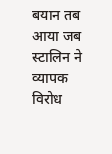बयान तब आया जब स्टालिन ने व्यापक विरोध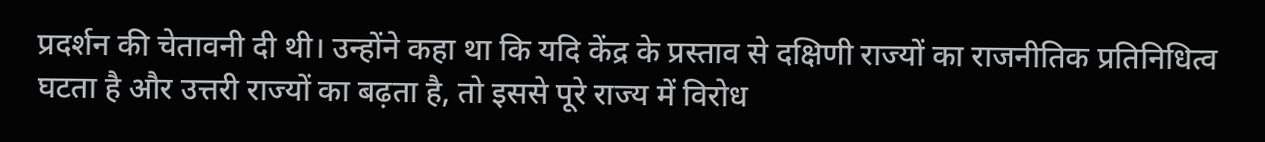प्रदर्शन की चेतावनी दी थी। उन्होंने कहा था कि यदि केंद्र के प्रस्ताव से दक्षिणी राज्यों का राजनीतिक प्रतिनिधित्व घटता है और उत्तरी राज्यों का बढ़ता है, तो इससे पूरे राज्य में विरोध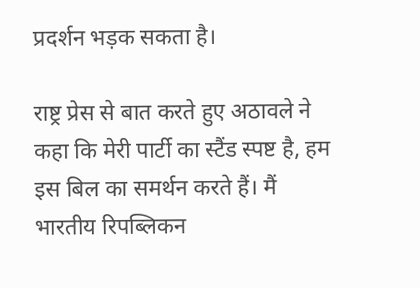प्रदर्शन भड़क सकता है।

राष्ट्र प्रेस से बात करते हुए अठावले ने कहा कि मेरी पार्टी का स्टैंड स्पष्ट है, हम इस बिल का समर्थन करते हैं। मैं भारतीय रिपब्लिकन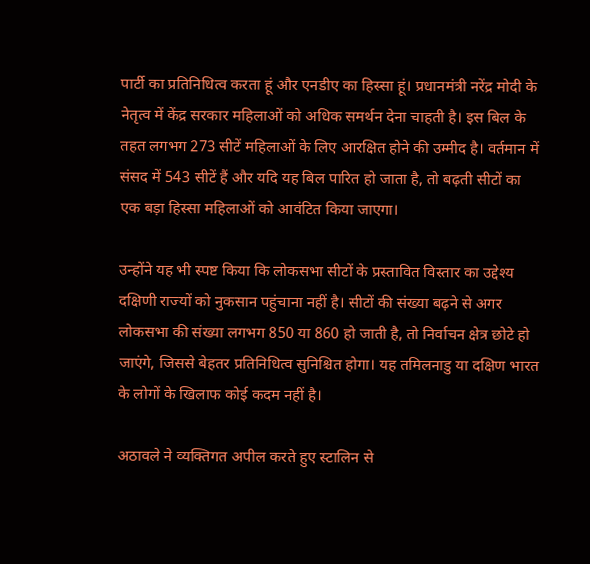पार्टी का प्रतिनिधित्व करता हूं और एनडीए का हिस्सा हूं। प्रधानमंत्री नरेंद्र मोदी के नेतृत्व में केंद्र सरकार महिलाओं को अधिक समर्थन देना चाहती है। इस बिल के तहत लगभग 273 सीटें महिलाओं के लिए आरक्षित होने की उम्मीद है। वर्तमान में संसद में 543 सीटें हैं और यदि यह बिल पारित हो जाता है, तो बढ़ती सीटों का एक बड़ा हिस्सा महिलाओं को आवंटित किया जाएगा।

उन्होंने यह भी स्पष्ट किया कि लोकसभा सीटों के प्रस्तावित विस्तार का उद्देश्य दक्षिणी राज्यों को नुकसान पहुंचाना नहीं है। सीटों की संख्या बढ़ने से अगर लोकसभा की संख्या लगभग 850 या 860 हो जाती है, तो निर्वाचन क्षेत्र छोटे हो जाएंगे, जिससे बेहतर प्रतिनिधित्व सुनिश्चित होगा। यह तमिलनाडु या दक्षिण भारत के लोगों के खिलाफ कोई कदम नहीं है।

अठावले ने व्यक्तिगत अपील करते हुए स्टालिन से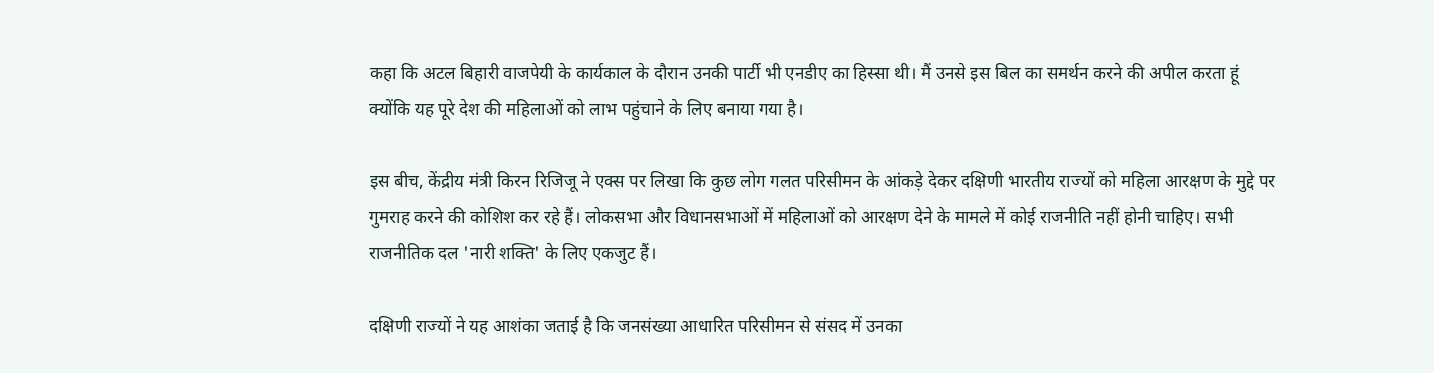कहा कि अटल बिहारी वाजपेयी के कार्यकाल के दौरान उनकी पार्टी भी एनडीए का हिस्सा थी। मैं उनसे इस बिल का समर्थन करने की अपील करता हूं क्योंकि यह पूरे देश की महिलाओं को लाभ पहुंचाने के लिए बनाया गया है।

इस बीच, केंद्रीय मंत्री किरन रिजिजू ने एक्स पर लिखा कि कुछ लोग गलत परिसीमन के आंकड़े देकर दक्षिणी भारतीय राज्यों को महिला आरक्षण के मुद्दे पर गुमराह करने की कोशिश कर रहे हैं। लोकसभा और विधानसभाओं में महिलाओं को आरक्षण देने के मामले में कोई राजनीति नहीं होनी चाहिए। सभी राजनीतिक दल 'नारी शक्ति' के लिए एकजुट हैं।

दक्षिणी राज्यों ने यह आशंका जताई है कि जनसंख्या आधारित परिसीमन से संसद में उनका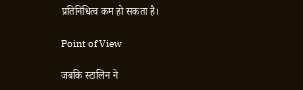प्रतिनिधित्व कम हो सकता है।

Point of View

जबकि स्टालिन ने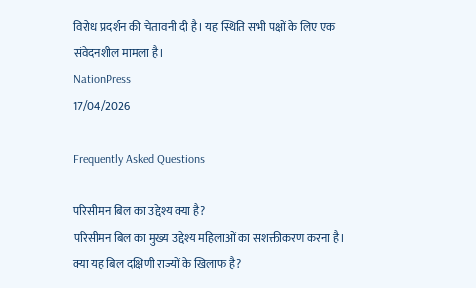विरोध प्रदर्शन की चेतावनी दी है। यह स्थिति सभी पक्षों के लिए एक संवेदनशील मामला है।
NationPress
17/04/2026

Frequently Asked Questions

परिसीमन बिल का उद्देश्य क्या है?
परिसीमन बिल का मुख्य उद्देश्य महिलाओं का सशक्तीकरण करना है।
क्या यह बिल दक्षिणी राज्यों के खिलाफ है?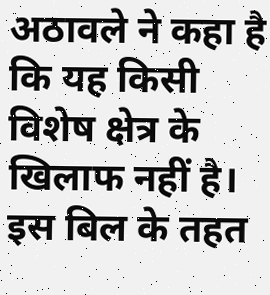अठावले ने कहा है कि यह किसी विशेष क्षेत्र के खिलाफ नहीं है।
इस बिल के तहत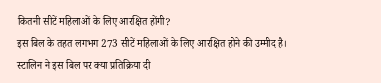कितनी सीटें महिलाओं के लिए आरक्षित होंगी?
इस बिल के तहत लगभग 273 सीटें महिलाओं के लिए आरक्षित होने की उम्मीद है।
स्टालिन ने इस बिल पर क्या प्रतिक्रिया दी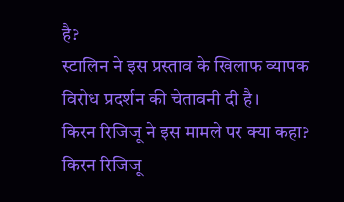है?
स्टालिन ने इस प्रस्ताव के खिलाफ व्यापक विरोध प्रदर्शन की चेतावनी दी है।
किरन रिजिजू ने इस मामले पर क्या कहा?
किरन रिजिजू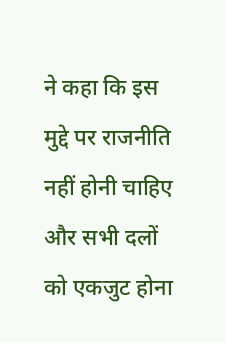ने कहा कि इस मुद्दे पर राजनीति नहीं होनी चाहिए और सभी दलों को एकजुट होना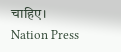चाहिए।
Nation Press